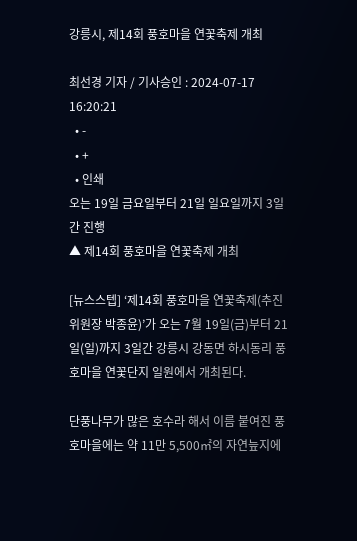강릉시, 제14회 풍호마을 연꽃축제 개최

최선경 기자 / 기사승인 : 2024-07-17 16:20:21
  • -
  • +
  • 인쇄
오는 19일 금요일부터 21일 일요일까지 3일간 진행
▲ 제14회 풍호마을 연꽃축제 개최

[뉴스스텝] ‘제14회 풍호마을 연꽃축제(추진위원장 박종윤)’가 오는 7월 19일(금)부터 21일(일)까지 3일간 강릉시 강동면 하시동리 풍호마을 연꽃단지 일원에서 개최된다.

단풍나무가 많은 호수라 해서 이름 붙여진 풍호마을에는 약 11만 5,500㎡의 자연늪지에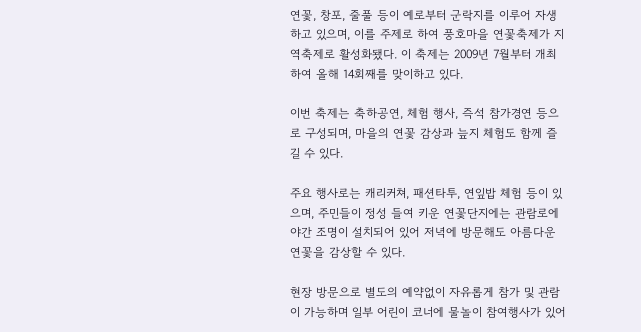연꽃, 창포, 줄풀 등이 예로부터 군락지를 이루어 자생하고 있으며, 이를 주제로 하여 풍호마을 연꽃축제가 지역축제로 활성화됐다. 이 축제는 2009년 7월부터 개최하여 올해 14회째를 맞이하고 있다.

이번 축제는 축하공연, 체험 행사, 즉석 참가경연 등으로 구성되며, 마을의 연꽃 감상과 늪지 체험도 함께 즐길 수 있다.

주요 행사로는 캐리커쳐, 패션타투, 연잎밥 체험 등이 있으며, 주민들이 정성 들여 키운 연꽃단지에는 관람로에 야간 조명이 설치되어 있어 저녁에 방문해도 아름다운 연꽃을 감상할 수 있다.

현장 방문으로 별도의 예약없이 자유롭게 참가 및 관람이 가능하며 일부 어린이 코너에 물놀이 참여행사가 있어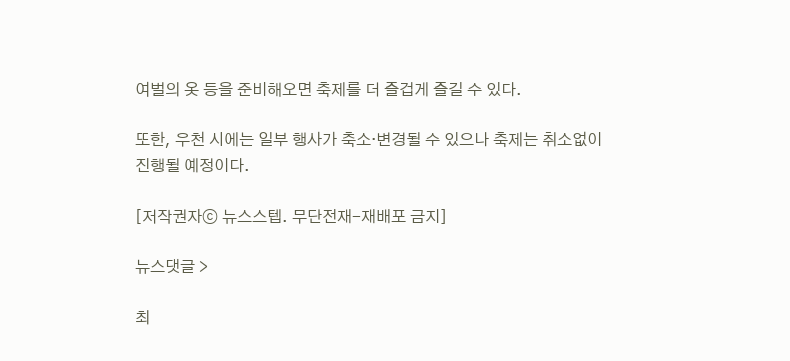여벌의 옷 등을 준비해오면 축제를 더 즐겁게 즐길 수 있다.

또한, 우천 시에는 일부 행사가 축소·변경될 수 있으나 축제는 취소없이 진행될 예정이다.

[저작권자ⓒ 뉴스스텝. 무단전재-재배포 금지]

뉴스댓글 >

최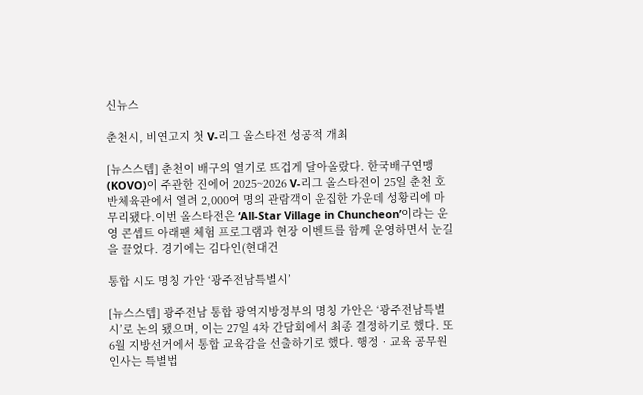신뉴스

춘천시, 비연고지 첫 V-리그 올스타전 성공적 개최

[뉴스스텝] 춘천이 배구의 열기로 뜨겁게 달아올랐다. 한국배구연맹(KOVO)이 주관한 진에어 2025~2026 V-리그 올스타전이 25일 춘천 호반체육관에서 열려 2,000여 명의 관람객이 운집한 가운데 성황리에 마무리됐다.이번 올스타전은 ‘All-Star Village in Chuncheon’이라는 운영 콘셉트 아래팬 체험 프로그램과 현장 이벤트를 함께 운영하면서 눈길을 끌었다. 경기에는 김다인(현대건

통합 시도 명칭 가안 ‘광주전남특별시’

[뉴스스텝] 광주전남 통합 광역지방정부의 명칭 가안은 ‘광주전남특별시’로 논의 됐으며, 이는 27일 4차 간담회에서 최종 결정하기로 했다. 또 6월 지방선거에서 통합 교육감을 선출하기로 했다. 행정‧교육 공무원 인사는 특별법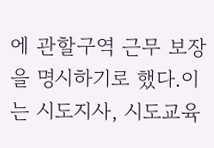에 관할구역 근무 보장을 명시하기로 했다.이는 시도지사, 시도교육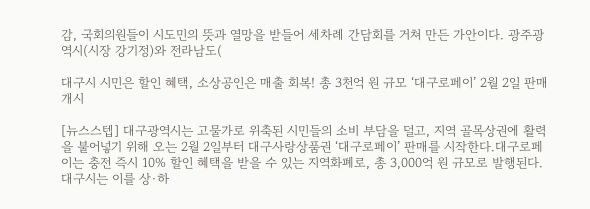감, 국회의원들이 시도민의 뜻과 열망을 받들어 세차례 간담회를 거쳐 만든 가안이다. 광주광역시(시장 강기정)와 전라남도(

대구시 시민은 할인 혜택, 소상공인은 매출 회복! 총 3천억 원 규모 ‘대구로페이’ 2월 2일 판매 개시

[뉴스스텝] 대구광역시는 고물가로 위축된 시민들의 소비 부담을 덜고, 지역 골목상권에 활력을 불어넣기 위해 오는 2월 2일부터 대구사랑상품권 ‘대구로페이’ 판매를 시작한다.대구로페이는 충전 즉시 10% 할인 혜택을 받을 수 있는 지역화폐로, 총 3,000억 원 규모로 발행된다. 대구시는 이를 상·하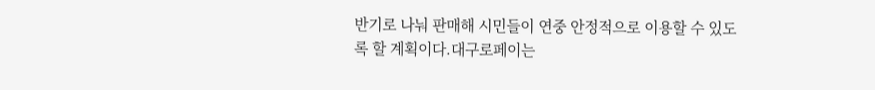반기로 나눠 판매해 시민들이 연중 안정적으로 이용할 수 있도록 할 계획이다.대구로페이는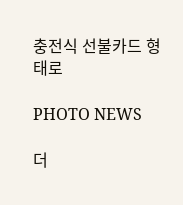충전식 선불카드 형태로

PHOTO NEWS

더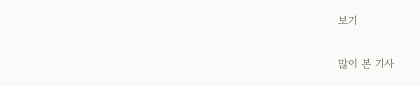보기

많이 본 기사